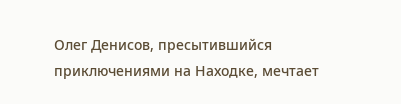Олег Денисов, пресытившийся приключениями на Находке, мечтает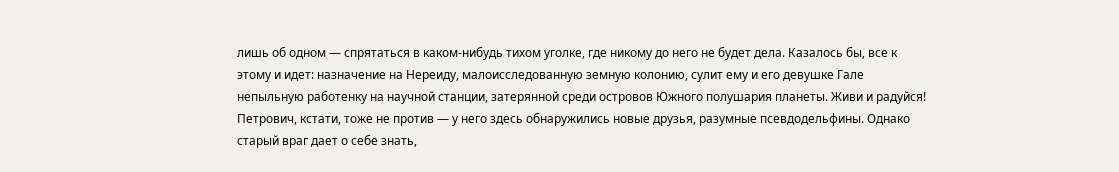лишь об одном — спрятаться в каком-нибудь тихом уголке, где никому до него не будет дела. Казалось бы, все к этому и идет: назначение на Нереиду, малоисследованную земную колонию, сулит ему и его девушке Гале непыльную работенку на научной станции, затерянной среди островов Южного полушария планеты. Живи и радуйся! Петрович, кстати, тоже не против — у него здесь обнаружились новые друзья, разумные псевдодельфины. Однако старый враг дает о себе знать,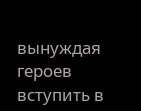вынуждая героев вступить в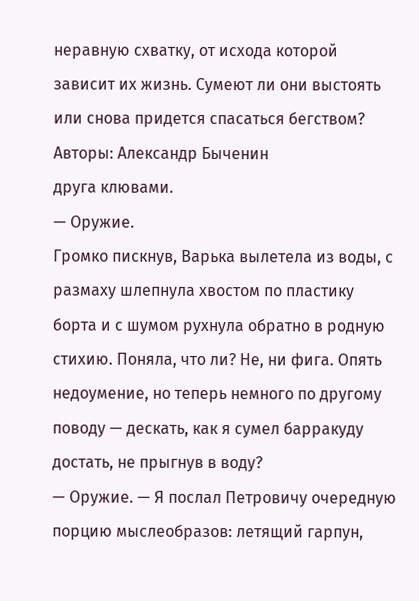неравную схватку, от исхода которой зависит их жизнь. Сумеют ли они выстоять или снова придется спасаться бегством?
Авторы: Александр Быченин
друга клювами.
— Оружие.
Громко пискнув, Варька вылетела из воды, с размаху шлепнула хвостом по пластику борта и с шумом рухнула обратно в родную стихию. Поняла, что ли? Не, ни фига. Опять недоумение, но теперь немного по другому поводу — дескать, как я сумел барракуду достать, не прыгнув в воду?
— Оружие. — Я послал Петровичу очередную порцию мыслеобразов: летящий гарпун,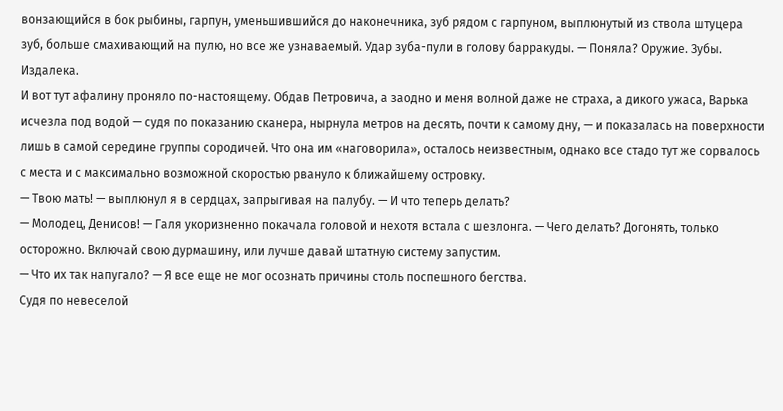вонзающийся в бок рыбины, гарпун, уменьшившийся до наконечника, зуб рядом с гарпуном, выплюнутый из ствола штуцера зуб, больше смахивающий на пулю, но все же узнаваемый. Удар зуба-пули в голову барракуды. — Поняла? Оружие. Зубы. Издалека.
И вот тут афалину проняло по-настоящему. Обдав Петровича, а заодно и меня волной даже не страха, а дикого ужаса, Варька исчезла под водой — судя по показанию сканера, нырнула метров на десять, почти к самому дну, — и показалась на поверхности лишь в самой середине группы сородичей. Что она им «наговорила», осталось неизвестным, однако все стадо тут же сорвалось с места и с максимально возможной скоростью рвануло к ближайшему островку.
— Твою мать! — выплюнул я в сердцах, запрыгивая на палубу. — И что теперь делать?
— Молодец, Денисов! — Галя укоризненно покачала головой и нехотя встала с шезлонга. — Чего делать? Догонять, только осторожно. Включай свою дурмашину, или лучше давай штатную систему запустим.
— Что их так напугало? — Я все еще не мог осознать причины столь поспешного бегства.
Судя по невеселой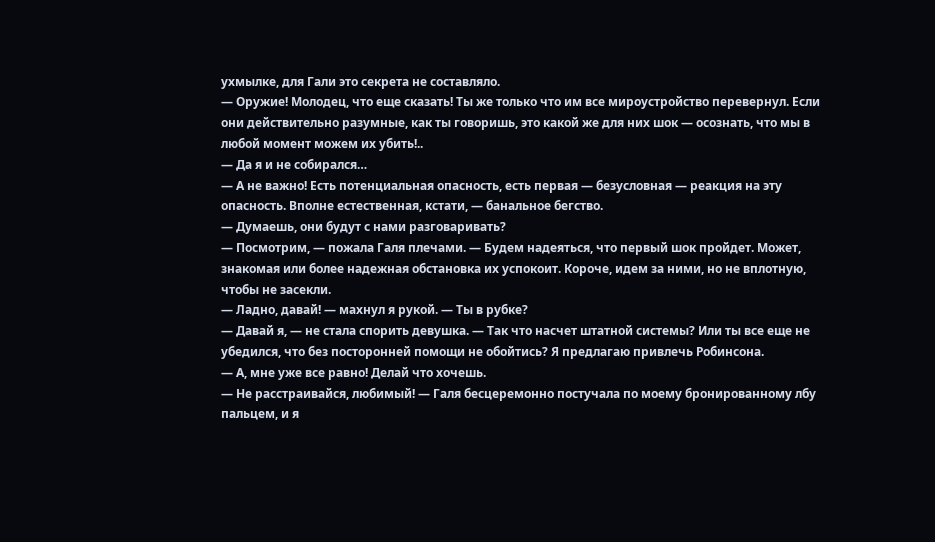ухмылке, для Гали это секрета не составляло.
— Оружие! Молодец, что еще сказать! Ты же только что им все мироустройство перевернул. Если они действительно разумные, как ты говоришь, это какой же для них шок — осознать, что мы в любой момент можем их убить!..
— Да я и не собирался…
— А не важно! Есть потенциальная опасность, есть первая — безусловная — реакция на эту опасность. Вполне естественная, кстати, — банальное бегство.
— Думаешь, они будут с нами разговаривать?
— Посмотрим, — пожала Галя плечами. — Будем надеяться, что первый шок пройдет. Может, знакомая или более надежная обстановка их успокоит. Короче, идем за ними, но не вплотную, чтобы не засекли.
— Ладно, давай! — махнул я рукой. — Ты в рубке?
— Давай я, — не стала спорить девушка. — Так что насчет штатной системы? Или ты все еще не убедился, что без посторонней помощи не обойтись? Я предлагаю привлечь Робинсона.
— А, мне уже все равно! Делай что хочешь.
— Не расстраивайся, любимый! — Галя бесцеремонно постучала по моему бронированному лбу пальцем, и я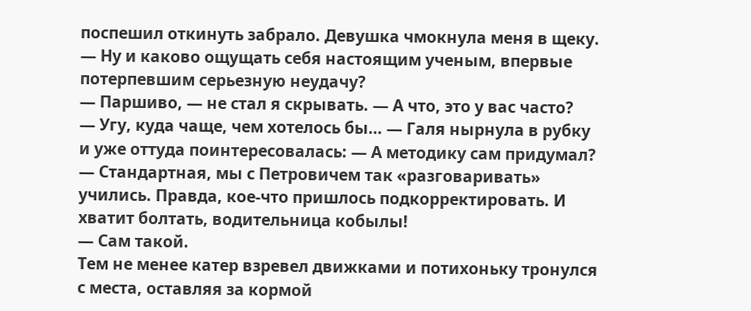поспешил откинуть забрало. Девушка чмокнула меня в щеку. — Ну и каково ощущать себя настоящим ученым, впервые потерпевшим серьезную неудачу?
— Паршиво, — не стал я скрывать. — А что, это у вас часто?
— Угу, куда чаще, чем хотелось бы… — Галя нырнула в рубку и уже оттуда поинтересовалась: — А методику сам придумал?
— Стандартная, мы с Петровичем так «разговаривать» учились. Правда, кое-что пришлось подкорректировать. И хватит болтать, водительница кобылы!
— Сам такой.
Тем не менее катер взревел движками и потихоньку тронулся с места, оставляя за кормой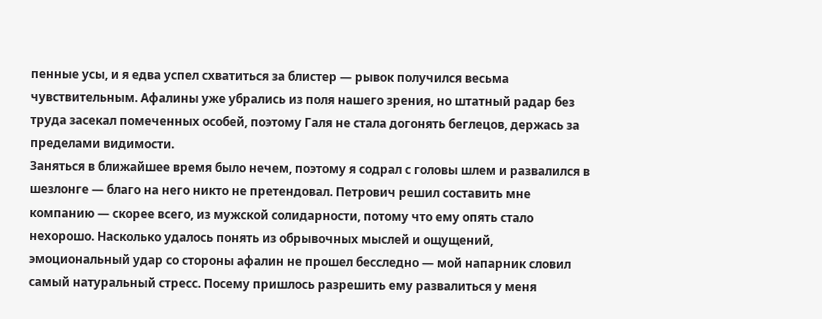пенные усы, и я едва успел схватиться за блистер — рывок получился весьма чувствительным. Афалины уже убрались из поля нашего зрения, но штатный радар без труда засекал помеченных особей, поэтому Галя не стала догонять беглецов, держась за пределами видимости.
Заняться в ближайшее время было нечем, поэтому я содрал с головы шлем и развалился в шезлонге — благо на него никто не претендовал. Петрович решил составить мне компанию — скорее всего, из мужской солидарности, потому что ему опять стало нехорошо. Насколько удалось понять из обрывочных мыслей и ощущений, эмоциональный удар со стороны афалин не прошел бесследно — мой напарник словил самый натуральный стресс. Посему пришлось разрешить ему развалиться у меня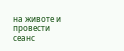на животе и провести сеанс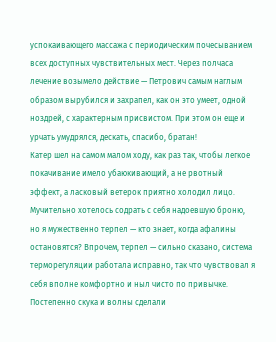успокаивающего массажа с периодическим почесыванием всех доступных чувствительных мест. Через полчаса лечение возымело действие — Петрович самым наглым образом вырубился и захрапел, как он это умеет, одной ноздрей, с характерным присвистом. При этом он еще и урчать умудрялся, дескать, спасибо, братан!
Катер шел на самом малом ходу, как раз так, чтобы легкое покачивание имело убаюкивающий, а не рвотный эффект, а ласковый ветерок приятно холодил лицо. Мучительно хотелось содрать с себя надоевшую броню, но я мужественно терпел — кто знает, когда афалины остановятся? Впрочем, терпел — сильно сказано, система терморегуляции работала исправно, так что чувствовал я себя вполне комфортно и ныл чисто по привычке. Постепенно скука и волны сделали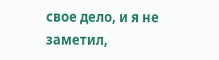свое дело, и я не заметил,